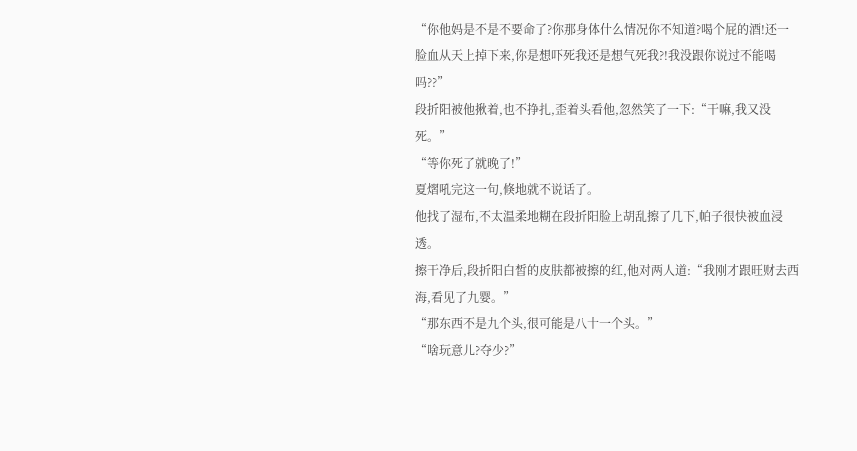“你他妈是不是不要命了?你那身体什么情况你不知道?喝个屁的酒!还一脸血从天上掉下来,你是想吓死我还是想气死我?!我没跟你说过不能喝吗??”
段折阳被他揪着,也不挣扎,歪着头看他,忽然笑了一下:“干嘛,我又没死。”
“等你死了就晚了!”
夏熠吼完这一句,倏地就不说话了。
他找了湿布,不太温柔地糊在段折阳脸上胡乱擦了几下,帕子很快被血浸透。
擦干净后,段折阳白皙的皮肤都被擦的红,他对两人道:“我刚才跟旺财去西海,看见了九婴。”
“那东西不是九个头,很可能是八十一个头。”
“啥玩意儿?夺少?”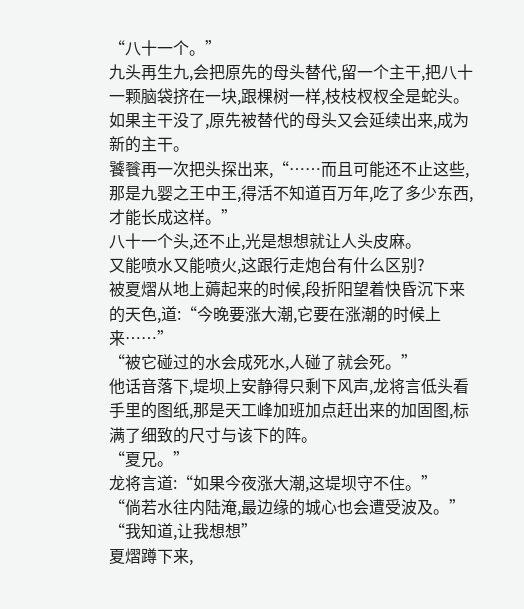“八十一个。”
九头再生九,会把原先的母头替代,留一个主干,把八十一颗脑袋挤在一块,跟棵树一样,枝枝杈杈全是蛇头。
如果主干没了,原先被替代的母头又会延续出来,成为新的主干。
饕餮再一次把头探出来,“……而且可能还不止这些,那是九婴之王中王,得活不知道百万年,吃了多少东西,才能长成这样。”
八十一个头,还不止,光是想想就让人头皮麻。
又能喷水又能喷火,这跟行走炮台有什么区别?
被夏熠从地上薅起来的时候,段折阳望着快昏沉下来的天色,道:“今晚要涨大潮,它要在涨潮的时候上来……”
“被它碰过的水会成死水,人碰了就会死。”
他话音落下,堤坝上安静得只剩下风声,龙将言低头看手里的图纸,那是天工峰加班加点赶出来的加固图,标满了细致的尺寸与该下的阵。
“夏兄。”
龙将言道:“如果今夜涨大潮,这堤坝守不住。”
“倘若水往内陆淹,最边缘的城心也会遭受波及。”
“我知道,让我想想”
夏熠蹲下来,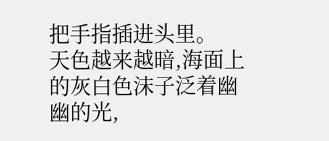把手指插进头里。
天色越来越暗,海面上的灰白色沫子泛着幽幽的光,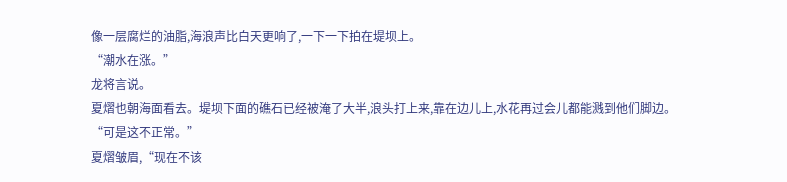像一层腐烂的油脂,海浪声比白天更响了,一下一下拍在堤坝上。
“潮水在涨。”
龙将言说。
夏熠也朝海面看去。堤坝下面的礁石已经被淹了大半,浪头打上来,靠在边儿上,水花再过会儿都能溅到他们脚边。
“可是这不正常。”
夏熠皱眉,“现在不该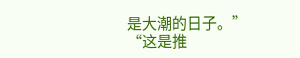是大潮的日子。”
“这是推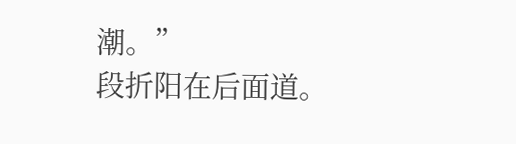潮。”
段折阳在后面道。